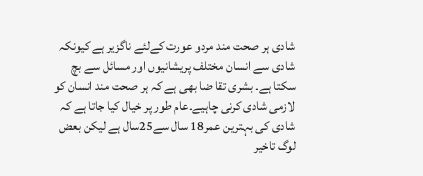شادی ہر صحت مند مردو عورت کےلئے ناگزیر ہے کیونکہ شادی سے انسان مختلف پریشانیوں اور مسائل سے بچ سکتا ہے۔ بشری تقا ضا بھی ہے کہ ہر صحت مند انسان کو لازمی شادی کرنی چاہیے۔عام طور پر خیال کیا جاتا ہے کہ شادی کی بہترین عمر18 سال سے25سال ہے لیکن بعض لوگ تاخیر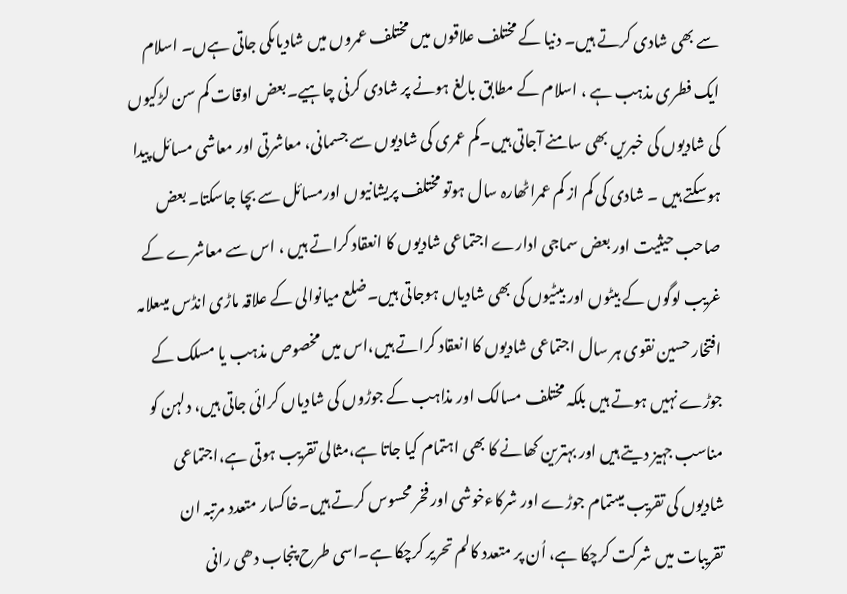سے بھی شادی کرتے ہیں۔ دنیا کے مختلف علاقوں میں مختلف عمروں میں شادیاںکی جاتی ہےں۔ اسلام ایک فطری مذہب ہے ، اسلام کے مطابق بالغ ہونے پر شادی کرنی چاہیے۔بعض اوقات کم سن لڑکیوں کی شادیوں کی خبریں بھی سامنے آجاتی ہیں۔کم عمری کی شادیوں سے جسمانی، معاشرتی اور معاشی مسائل پیدا ہوسکتے ہیں ۔ شادی کی کم از کم عمراٹھارہ سال ہوتو مختلف پریشانیوں اورمسائل سے بچا جاسکتا۔ بعض صاحب حیثیت اور بعض سماجی ادارے اجتماعی شادیوں کا انعقاد کراتے ہیں ، اس سے معاشرے کے غریب لوگوں کے بیٹوں اور بیٹیوں کی بھی شادیاں ہوجاتی ہیں۔ضلع میانوالی کے علاقہ ماڑی انڈس میںعلامہ افتخار حسین نقوی ہر سال اجتماعی شادیوں کا انعقاد کراتے ہیں،اس میں مخصوص مذہب یا مسلک کے جوڑے نہیں ہوتے ہیں بلکہ مختلف مسالک اور مذاہب کے جوڑوں کی شادیاں کرائی جاتی ہیں، دلہن کو مناسب جہیز دیتے ہیں اور بہترین کھانے کا بھی اہتمام کیا جاتا ہے،مثالی تقریب ہوتی ہے،اجتماعی شادیوں کی تقریب میںتمام جوڑے اور شرکاءخوشی اور فخر محسوس کرتے ہیں۔خاکسار متعدد مرتبہ ان تقریبات میں شرکت کرچکا ہے، اُن پر متعدد کالم تحریر کرچکا ہے۔اسی طرح پنجاب دھی رانی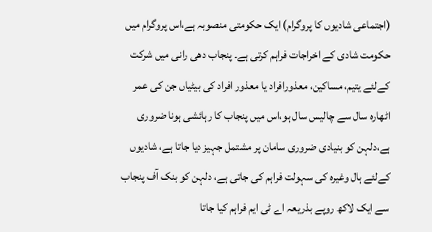(اجتماعی شادیوں کا پروگرام) ایک حکومتی منصوبہ ہے،اس پروگرام میں حکومت شادی کے اخراجات فراہم کرتی ہے۔ پنجاب دھی رانی میں شرکت کےلئے یتیم، مساکین، معذورافراد یا معذور افراد کی بیٹیاں جن کی عمر اٹھارہ سال سے چالیس سال ہو،اس میں پنجاب کا رہائشی ہونا ضروری ہے،دلہن کو بنیادی ضروری سامان پر مشتمل جہیز دیا جاتا ہے، شادیوں کےلئے ہال وغیرہ کی سہولت فراہم کی جاتی ہے، دلہن کو بنک آف پنجاب سے ایک لاکھ روپے بذریعہ اے ٹی ایم فراہم کیا جاتا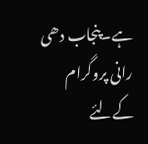ہے۔پنجاب دھی رانی پروگرام کےلئے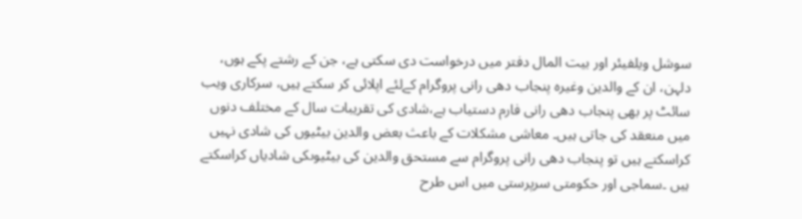سوشل ویلفیئر اور بیت المال دفتر میں درخواست دی سکتی ہے، جن کے رشتے پکے ہوں، دلہن، ان کے والدین وغیرہ پنجاب دھی رانی پروگرام کےلئے اپلائی کر سکتے ہیں، سرکاری ویب سائٹ پر بھی پنجاب دھی رانی فارم دستیاب ہے،شادی کی تقریبات سال کے مختلف دنوں میں منعقد کی جاتی ہیں۔ معاشی مشکلات کے باعث بعض والدین بیٹیوں کی شادی نہیں کراسکتے ہیں تو پنجاب دھی رانی پروگرام سے مستحق والدین کی بیٹیوںکی شادیاں کراسکتے ہیں ۔سماجی اور حکومتی سرپرستی میں اس طرح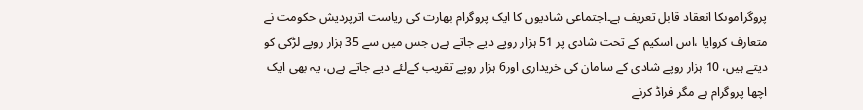پروگراموںکا انعقاد قابل تعریف ہے۔اجتماعی شادیوں کا ایک پروگرام بھارت کی ریاست اترپردیش حکومت نے متعارف کروایا ،اس اسکیم کے تحت شادی پر 51 ہزار روپے دیے جاتے ہےں جس میں سے 35 ہزار روپے لڑکی کو دیتے ہیں، 10 ہزار روپے شادی کے سامان کی خریداری اور6 ہزار روپے تقریب کےلئے دیے جاتے ہےں، یہ بھی ایک اچھا پروگرام ہے مگر فراڈ کرنے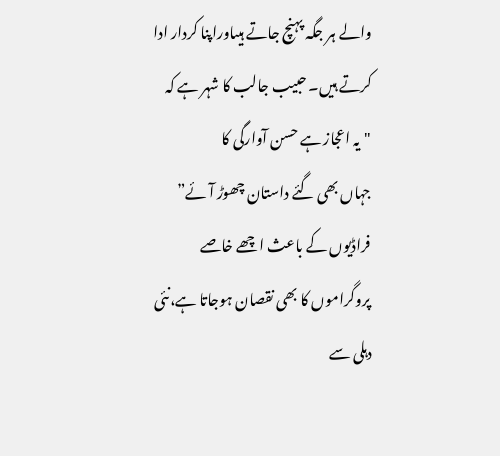والے ہر جگہ پہنچ جاتے ہیںاوراپنا کردار ادا کرتے ہیں۔ حبیب جالب کا شہر ہے کہ
"یہ اعجاز ہے حسن آوارگی کا
جہاں بھی گئے داستان چھوڑ آئے”
فراڈیوں کے باعث اچھے خاصے پروگراموں کا بھی نقصان ہوجاتا ہے،نئی دہلی سے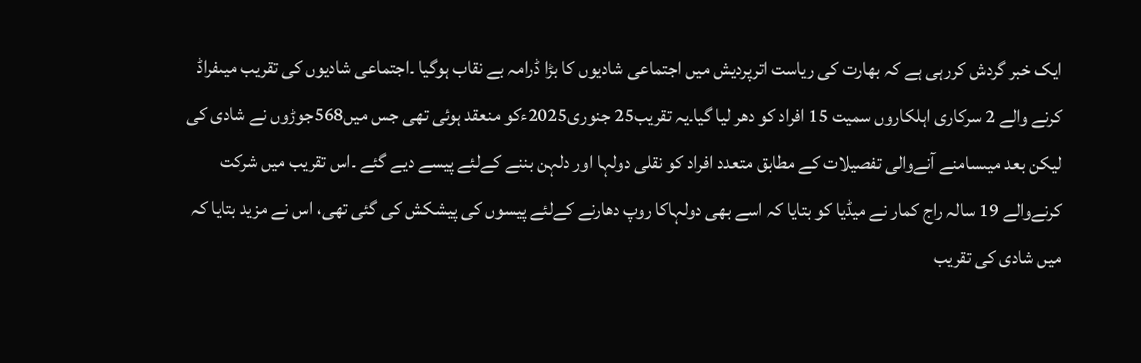ایک خبر گردش کررہی ہے کہ بھارت کی ریاست اترپردیش میں اجتماعی شادیوں کا بڑا ڈرامہ بے نقاب ہوگیا ۔اجتماعی شادیوں کی تقریب میںفراڈ کرنے والے 2 سرکاری اہلکاروں سمیت 15 افراد کو دھر لیا گیا۔یہ تقریب25 جنوری2025ءکو منعقد ہوئی تھی جس میں568جوڑوں نے شادی کی لیکن بعد میںسامنے آنےوالی تفصیلات کے مطابق متعدد افراد کو نقلی دولہا اور دلہن بننے کےلئے پیسے دیے گئے ۔اس تقریب میں شرکت کرنےوالے 19 سالہ راج کمار نے میڈیا کو بتایا کہ اسے بھی دولہاکا روپ دھارنے کےلئے پیسوں کی پیشکش کی گئی تھی، اس نے مزید بتایا کہ میں شادی کی تقریب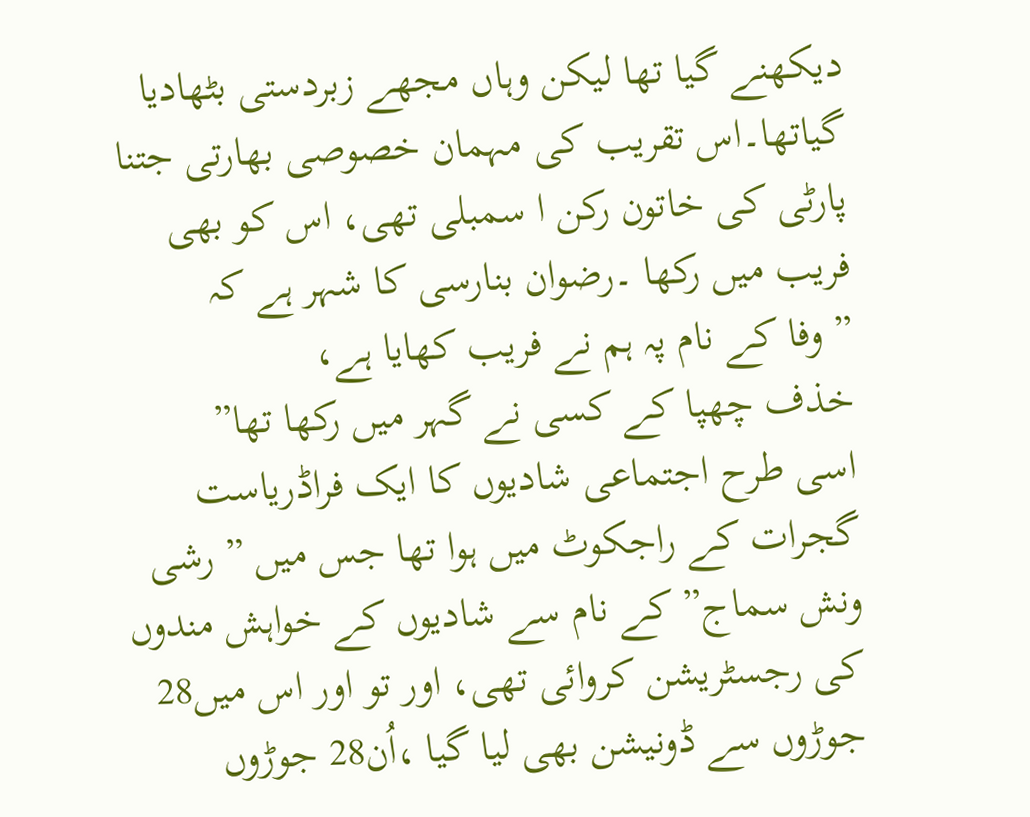دیکھنے گیا تھا لیکن وہاں مجھے زبردستی بٹھادیا گیاتھا۔اس تقریب کی مہمان خصوصی بھارتی جتنا پارٹی کی خاتون رکن ا سمبلی تھی، اس کو بھی فریب میں رکھا ۔رضوان بنارسی کا شہر ہے کہ
” وفا کے نام پہ ہم نے فریب کھایا ہے،
خذف چھپا کے کسی نے گہر میں رکھا تھا”
اسی طرح اجتماعی شادیوں کا ایک فراڈریاست گجرات کے راجکوٹ میں ہوا تھا جس میں ” رشی ونش سماج” کے نام سے شادیوں کے خواہش مندوں کی رجسٹریشن کروائی تھی، اور تو اور اس میں28 جوڑوں سے ڈونیشن بھی لیا گیا ،اُن28 جوڑوں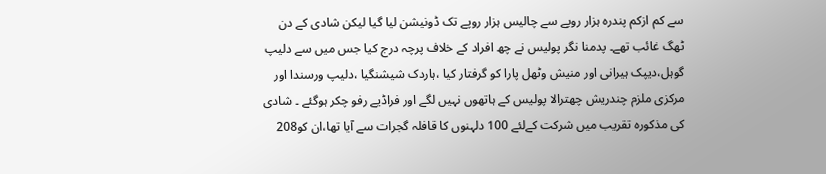سے کم ازکم پندرہ ہزار روپے سے چالیس ہزار روپے تک ڈونیشن لیا گیا لیکن شادی کے دن ٹھگ غائب تھے۔ پدمنا نگر پولیس نے چھ افراد کے خلاف پرچہ درج کیا جس میں سے دلیپ گوہل،دیپک ہیرانی اور منیش وٹھل پارا کو گرفتار کیا ،ہاردک شیشنگیا ،دلیپ ورسندا اور مرکزی ملزم چندریش چھترالا پولیس کے ہاتھوں نہیں لگے اور فراڈیے رفو چکر ہوگئے ۔ شادی کی مذکورہ تقریب میں شرکت کےلئے 100 دلہنوں کا قافلہ گجرات سے آیا تھا،ان کو208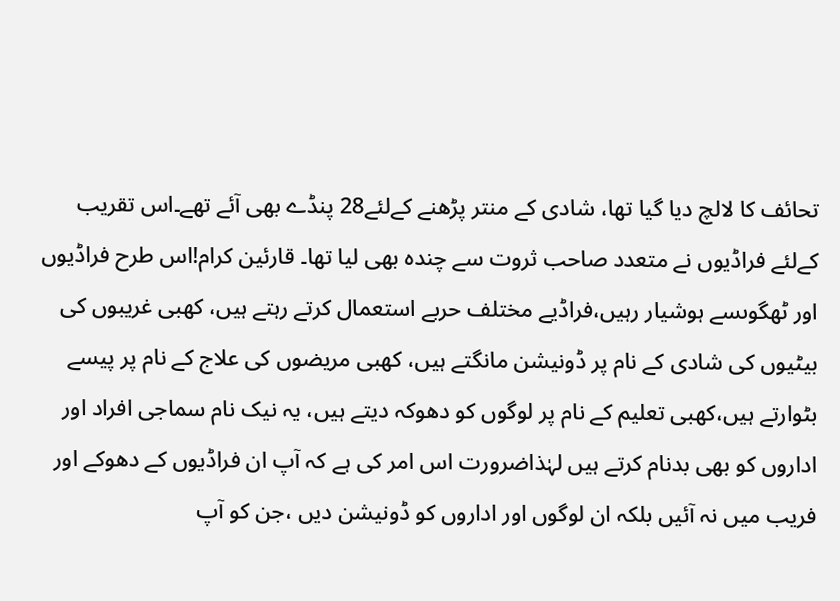تحائف کا لالچ دیا گیا تھا، شادی کے منتر پڑھنے کےلئے28 پنڈے بھی آئے تھے۔اس تقریب کےلئے فراڈیوں نے متعدد صاحب ثروت سے چندہ بھی لیا تھا۔ قارئین کرام!اس طرح فراڈیوں اور ٹھگوںسے ہوشیار رہیں،فراڈیے مختلف حربے استعمال کرتے رہتے ہیں، کھبی غریبوں کی بیٹیوں کی شادی کے نام پر ڈونیشن مانگتے ہیں، کھبی مریضوں کی علاج کے نام پر پیسے بٹوارتے ہیں،کھبی تعلیم کے نام پر لوگوں کو دھوکہ دیتے ہیں، یہ نیک نام سماجی افراد اور اداروں کو بھی بدنام کرتے ہیں لہٰذاضرورت اس امر کی ہے کہ آپ ان فراڈیوں کے دھوکے اور فریب میں نہ آئیں بلکہ ان لوگوں اور اداروں کو ڈونیشن دیں ،جن کو آپ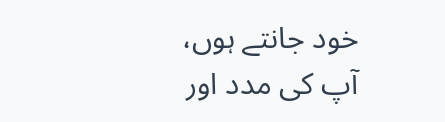خود جانتے ہوں، آپ کی مدد اور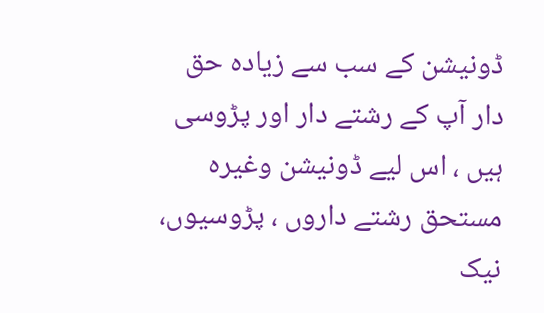ڈونیشن کے سب سے زیادہ حق دار آپ کے رشتے دار اور پڑوسی ہیں ، اس لیے ڈونیشن وغیرہ مستحق رشتے داروں ، پڑوسیوں، نیک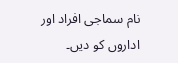نام سماجی افراد اور اداروں کو دیں۔